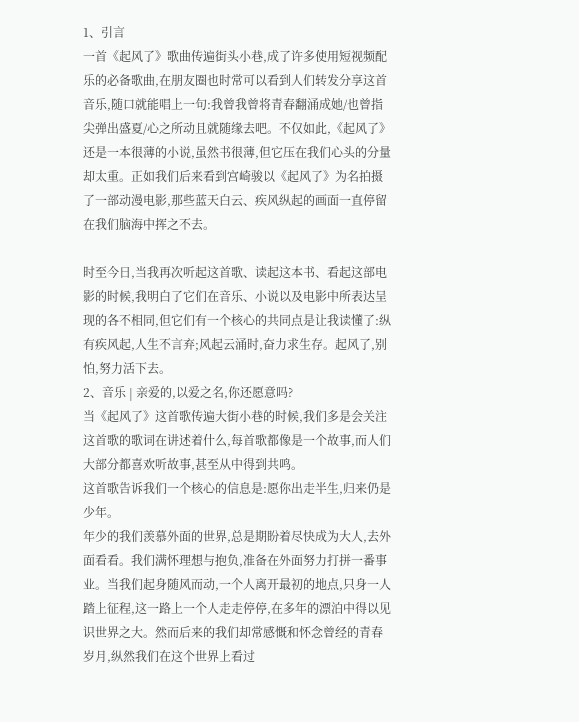1、引言
一首《起风了》歌曲传遍街头小巷,成了许多使用短视频配乐的必备歌曲,在朋友圈也时常可以看到人们转发分享这首音乐,随口就能唱上一句:我曾我曾将青春翻涌成她/也曾指尖弹出盛夏/心之所动且就随缘去吧。不仅如此,《起风了》还是一本很薄的小说,虽然书很薄,但它压在我们心头的分量却太重。正如我们后来看到宫崎骏以《起风了》为名拍摄了一部动漫电影,那些蓝天白云、疾风纵起的画面一直停留在我们脑海中挥之不去。

时至今日,当我再次听起这首歌、读起这本书、看起这部电影的时候,我明白了它们在音乐、小说以及电影中所表达呈现的各不相同,但它们有一个核心的共同点是让我读懂了:纵有疾风起,人生不言弃;风起云涌时,奋力求生存。起风了,别怕,努力活下去。
2、音乐 | 亲爱的,以爱之名,你还愿意吗?
当《起风了》这首歌传遍大街小巷的时候,我们多是会关注这首歌的歌词在讲述着什么,每首歌都像是一个故事,而人们大部分都喜欢听故事,甚至从中得到共鸣。
这首歌告诉我们一个核心的信息是:愿你出走半生,归来仍是少年。
年少的我们羡慕外面的世界,总是期盼着尽快成为大人,去外面看看。我们满怀理想与抱负,准备在外面努力打拼一番事业。当我们起身随风而动,一个人离开最初的地点,只身一人踏上征程,这一路上一个人走走停停,在多年的漂泊中得以见识世界之大。然而后来的我们却常感慨和怀念曾经的青春岁月,纵然我们在这个世界上看过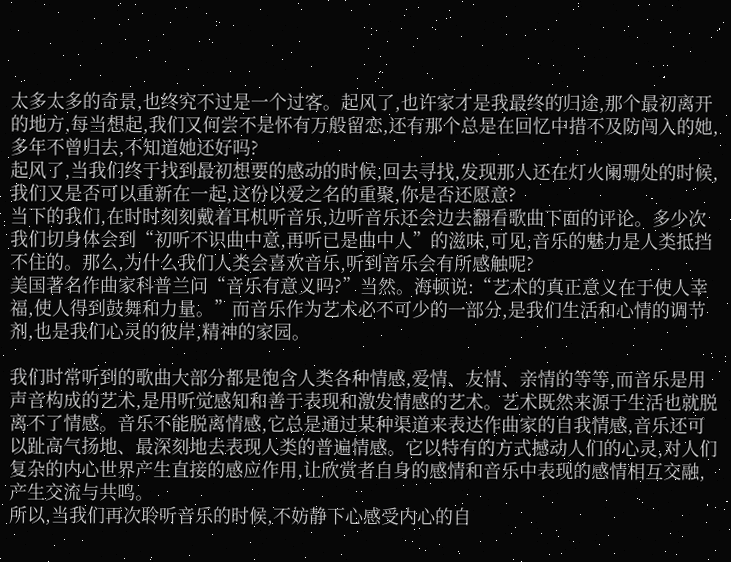太多太多的奇景,也终究不过是一个过客。起风了,也许家才是我最终的归途,那个最初离开的地方,每当想起,我们又何尝不是怀有万般留恋,还有那个总是在回忆中措不及防闯入的她,多年不曾归去,不知道她还好吗?
起风了,当我们终于找到最初想要的感动的时候,回去寻找,发现那人还在灯火阑珊处的时候,我们又是否可以重新在一起,这份以爱之名的重聚,你是否还愿意?
当下的我们,在时时刻刻戴着耳机听音乐,边听音乐还会边去翻看歌曲下面的评论。多少次我们切身体会到“初听不识曲中意,再听已是曲中人”的滋味,可见,音乐的魅力是人类抵挡不住的。那么,为什么我们人类会喜欢音乐,听到音乐会有所感触呢?
美国著名作曲家科普兰问“音乐有意义吗?”当然。海顿说:“艺术的真正意义在于使人幸福,使人得到鼓舞和力量。”而音乐作为艺术必不可少的一部分,是我们生活和心情的调节剂,也是我们心灵的彼岸,精神的家园。

我们时常听到的歌曲大部分都是饱含人类各种情感,爱情、友情、亲情的等等,而音乐是用声音构成的艺术,是用听觉感知和善于表现和激发情感的艺术。艺术既然来源于生活也就脱离不了情感。音乐不能脱离情感,它总是通过某种渠道来表达作曲家的自我情感,音乐还可以趾高气扬地、最深刻地去表现人类的普遍情感。它以特有的方式撼动人们的心灵,对人们复杂的内心世界产生直接的感应作用,让欣赏者自身的感情和音乐中表现的感情相互交融,产生交流与共鸣。
所以,当我们再次聆听音乐的时候,不妨静下心感受内心的自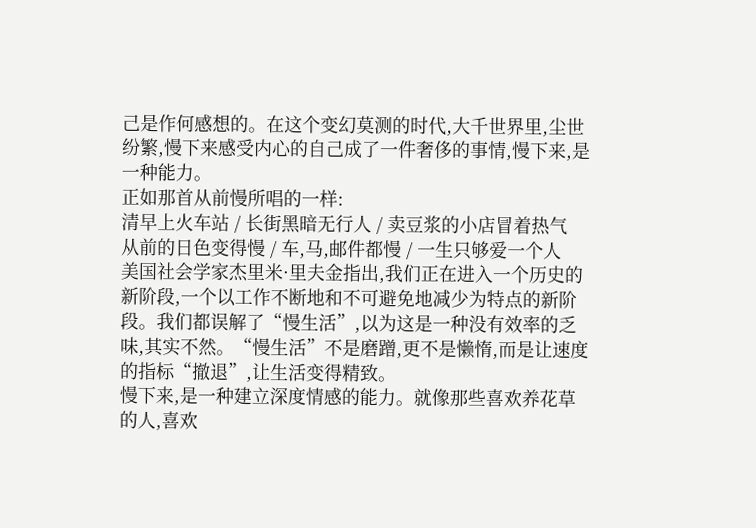己是作何感想的。在这个变幻莫测的时代,大千世界里,尘世纷繁,慢下来感受内心的自己成了一件奢侈的事情,慢下来,是一种能力。
正如那首从前慢所唱的一样:
清早上火车站 / 长街黑暗无行人 / 卖豆浆的小店冒着热气
从前的日色变得慢 / 车,马,邮件都慢 / 一生只够爱一个人
美国社会学家杰里米·里夫金指出,我们正在进入一个历史的新阶段,一个以工作不断地和不可避免地减少为特点的新阶段。我们都误解了“慢生活”,以为这是一种没有效率的乏味,其实不然。“慢生活”不是磨蹭,更不是懒惰,而是让速度的指标“撤退”,让生活变得精致。
慢下来,是一种建立深度情感的能力。就像那些喜欢养花草的人,喜欢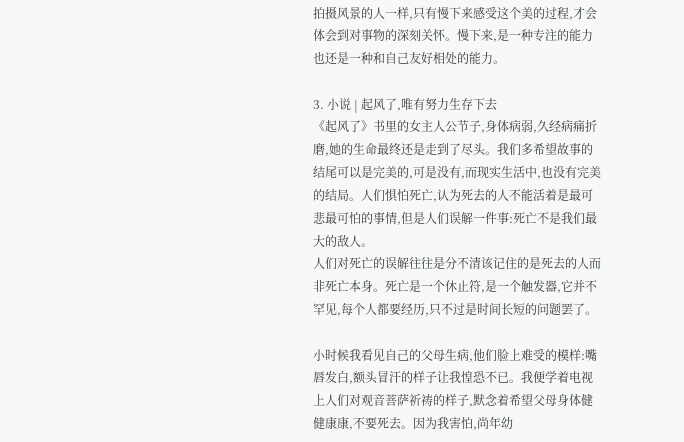拍摄风景的人一样,只有慢下来感受这个美的过程,才会体会到对事物的深刻关怀。慢下来,是一种专注的能力也还是一种和自己友好相处的能力。

3. 小说 | 起风了,唯有努力生存下去
《起风了》书里的女主人公节子,身体病弱,久经病痛折磨,她的生命最终还是走到了尽头。我们多希望故事的结尾可以是完美的,可是没有,而现实生活中,也没有完美的结局。人们惧怕死亡,认为死去的人不能活着是最可悲最可怕的事情,但是人们误解一件事:死亡不是我们最大的敌人。
人们对死亡的误解往往是分不清该记住的是死去的人而非死亡本身。死亡是一个休止符,是一个触发器,它并不罕见,每个人都要经历,只不过是时间长短的问题罢了。

小时候我看见自己的父母生病,他们脸上难受的模样:嘴唇发白,额头冒汗的样子让我惶恐不已。我便学着电视上人们对观音菩萨祈祷的样子,默念着希望父母身体健健康康,不要死去。因为我害怕,尚年幼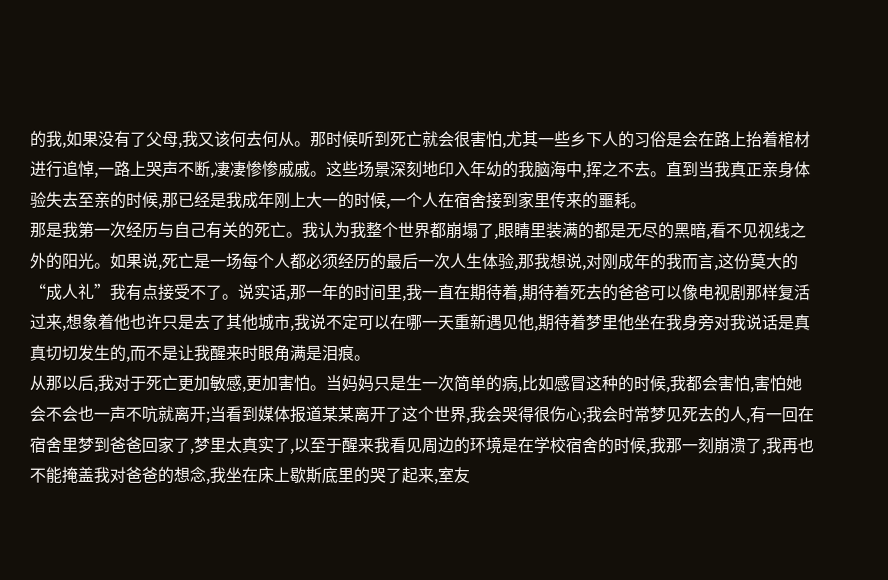的我,如果没有了父母,我又该何去何从。那时候听到死亡就会很害怕,尤其一些乡下人的习俗是会在路上抬着棺材进行追悼,一路上哭声不断,凄凄惨惨戚戚。这些场景深刻地印入年幼的我脑海中,挥之不去。直到当我真正亲身体验失去至亲的时候,那已经是我成年刚上大一的时候,一个人在宿舍接到家里传来的噩耗。
那是我第一次经历与自己有关的死亡。我认为我整个世界都崩塌了,眼睛里装满的都是无尽的黑暗,看不见视线之外的阳光。如果说,死亡是一场每个人都必须经历的最后一次人生体验,那我想说,对刚成年的我而言,这份莫大的“成人礼”我有点接受不了。说实话,那一年的时间里,我一直在期待着,期待着死去的爸爸可以像电视剧那样复活过来,想象着他也许只是去了其他城市,我说不定可以在哪一天重新遇见他,期待着梦里他坐在我身旁对我说话是真真切切发生的,而不是让我醒来时眼角满是泪痕。
从那以后,我对于死亡更加敏感,更加害怕。当妈妈只是生一次简单的病,比如感冒这种的时候,我都会害怕,害怕她会不会也一声不吭就离开;当看到媒体报道某某离开了这个世界,我会哭得很伤心;我会时常梦见死去的人,有一回在宿舍里梦到爸爸回家了,梦里太真实了,以至于醒来我看见周边的环境是在学校宿舍的时候,我那一刻崩溃了,我再也不能掩盖我对爸爸的想念,我坐在床上歇斯底里的哭了起来,室友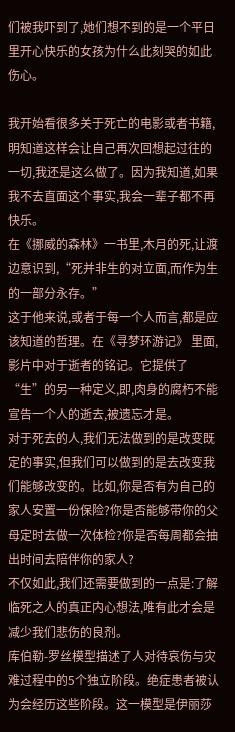们被我吓到了,她们想不到的是一个平日里开心快乐的女孩为什么此刻哭的如此伤心。

我开始看很多关于死亡的电影或者书籍,明知道这样会让自己再次回想起过往的一切,我还是这么做了。因为我知道,如果我不去直面这个事实,我会一辈子都不再快乐。
在《挪威的森林》一书里,木月的死,让渡边意识到,“死并非生的对立面,而作为生的一部分永存。”
这于他来说,或者于每一个人而言,都是应该知道的哲理。在《寻梦环游记》 里面,影片中对于逝者的铭记。它提供了“生”的另一种定义,即,肉身的腐朽不能宣告一个人的逝去,被遗忘才是。
对于死去的人,我们无法做到的是改变既定的事实,但我们可以做到的是去改变我们能够改变的。比如,你是否有为自己的家人安置一份保险?你是否能够带你的父母定时去做一次体检?你是否每周都会抽出时间去陪伴你的家人?
不仅如此,我们还需要做到的一点是:了解临死之人的真正内心想法,唯有此才会是减少我们悲伤的良剂。
库伯勒-罗丝模型描述了人对待哀伤与灾难过程中的5个独立阶段。绝症患者被认为会经历这些阶段。这一模型是伊丽莎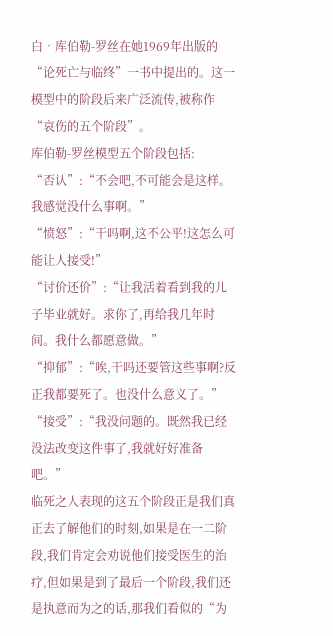白‧库伯勒-罗丝在她1969年出版的“论死亡与临终”一书中提出的。这一模型中的阶段后来广泛流传,被称作“哀伤的五个阶段”。
库伯勒-罗丝模型五个阶段包括:
“否认”:“不会吧,不可能会是这样。我感觉没什么事啊。”
“愤怒”:“干吗啊,这不公平!这怎么可能让人接受!”
“讨价还价”:“让我活着看到我的儿子毕业就好。求你了,再给我几年时间。我什么都愿意做。”
“抑郁”:“唉,干吗还要管这些事啊?反正我都要死了。也没什么意义了。”
“接受”:“我没问题的。既然我已经没法改变这件事了,我就好好准备吧。”
临死之人表现的这五个阶段正是我们真正去了解他们的时刻,如果是在一二阶段,我们肯定会劝说他们接受医生的治疗,但如果是到了最后一个阶段,我们还是执意而为之的话,那我们看似的“为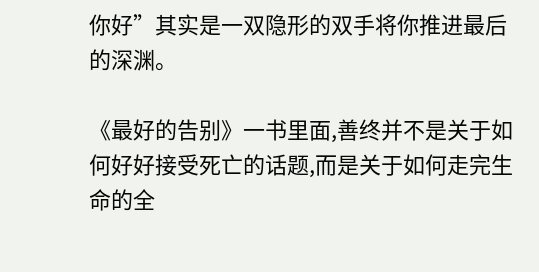你好”其实是一双隐形的双手将你推进最后的深渊。

《最好的告别》一书里面,善终并不是关于如何好好接受死亡的话题,而是关于如何走完生命的全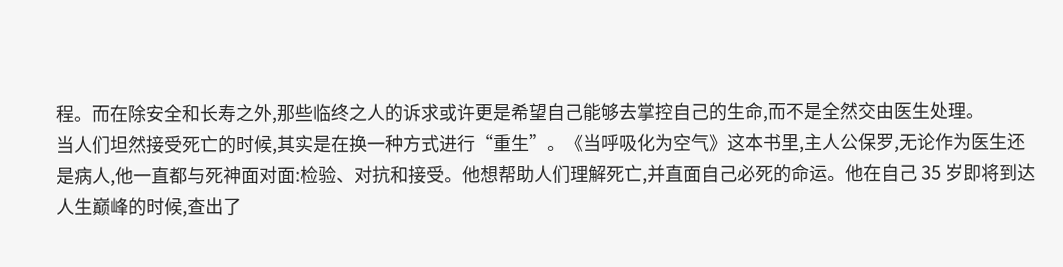程。而在除安全和长寿之外,那些临终之人的诉求或许更是希望自己能够去掌控自己的生命,而不是全然交由医生处理。
当人们坦然接受死亡的时候,其实是在换一种方式进行“重生”。《当呼吸化为空气》这本书里,主人公保罗,无论作为医生还是病人,他一直都与死神面对面:检验、对抗和接受。他想帮助人们理解死亡,并直面自己必死的命运。他在自己 35 岁即将到达人生巅峰的时候,查出了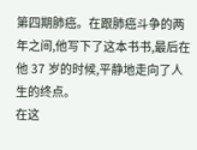第四期肺癌。在跟肺癌斗争的两年之间,他写下了这本书书,最后在他 37 岁的时候,平静地走向了人生的终点。
在这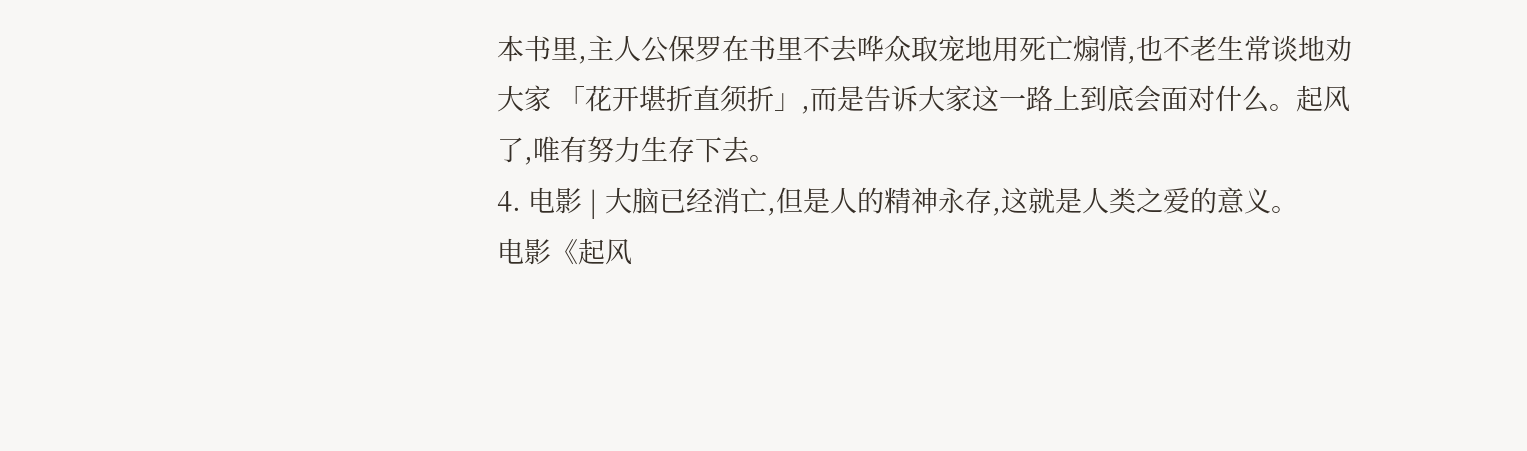本书里,主人公保罗在书里不去哗众取宠地用死亡煽情,也不老生常谈地劝大家 「花开堪折直须折」,而是告诉大家这一路上到底会面对什么。起风了,唯有努力生存下去。
4. 电影 | 大脑已经消亡,但是人的精神永存,这就是人类之爱的意义。
电影《起风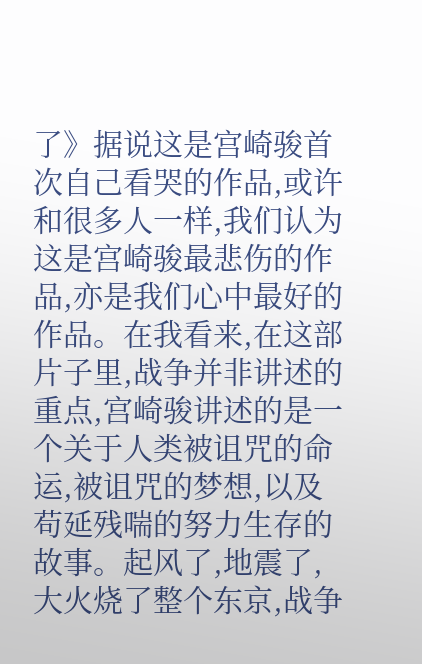了》据说这是宫崎骏首次自己看哭的作品,或许和很多人一样,我们认为这是宫崎骏最悲伤的作品,亦是我们心中最好的作品。在我看来,在这部片子里,战争并非讲述的重点,宫崎骏讲述的是一个关于人类被诅咒的命运,被诅咒的梦想,以及苟延残喘的努力生存的故事。起风了,地震了,大火烧了整个东京,战争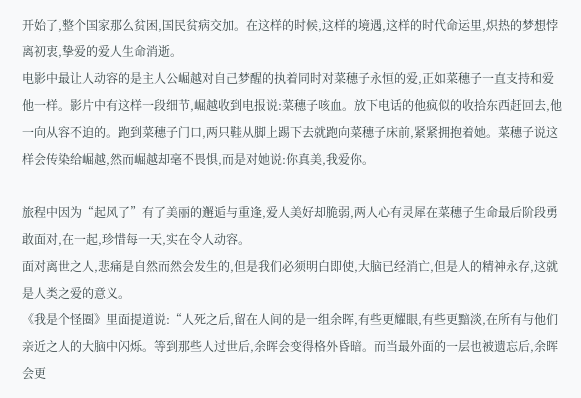开始了,整个国家那么贫困,国民贫病交加。在这样的时候,这样的境遇,这样的时代命运里,炽热的梦想悖离初衷,挚爱的爱人生命消逝。
电影中最让人动容的是主人公崛越对自己梦醒的执着同时对菜穗子永恒的爱,正如菜穗子一直支持和爱他一样。影片中有这样一段细节,崛越收到电报说:菜穗子咳血。放下电话的他疯似的收拾东西赶回去,他一向从容不迫的。跑到菜穗子门口,两只鞋从脚上踢下去就跑向菜穗子床前,紧紧拥抱着她。菜穗子说这样会传染给崛越,然而崛越却毫不畏惧,而是对她说:你真美,我爱你。

旅程中因为“起风了”有了美丽的邂逅与重逢,爱人美好却脆弱,两人心有灵犀在菜穗子生命最后阶段勇敢面对,在一起,珍惜每一天,实在令人动容。
面对离世之人,悲痛是自然而然会发生的,但是我们必须明白即使,大脑已经消亡,但是人的精神永存,这就是人类之爱的意义。
《我是个怪圈》里面提道说:“人死之后,留在人间的是一组余晖,有些更耀眼,有些更黯淡,在所有与他们亲近之人的大脑中闪烁。等到那些人过世后,余晖会变得格外昏暗。而当最外面的一层也被遗忘后,余晖会更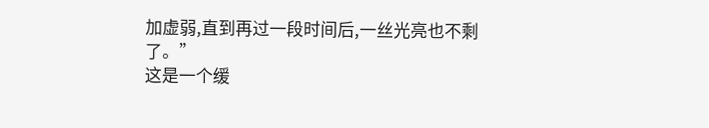加虚弱,直到再过一段时间后,一丝光亮也不剩了。”
这是一个缓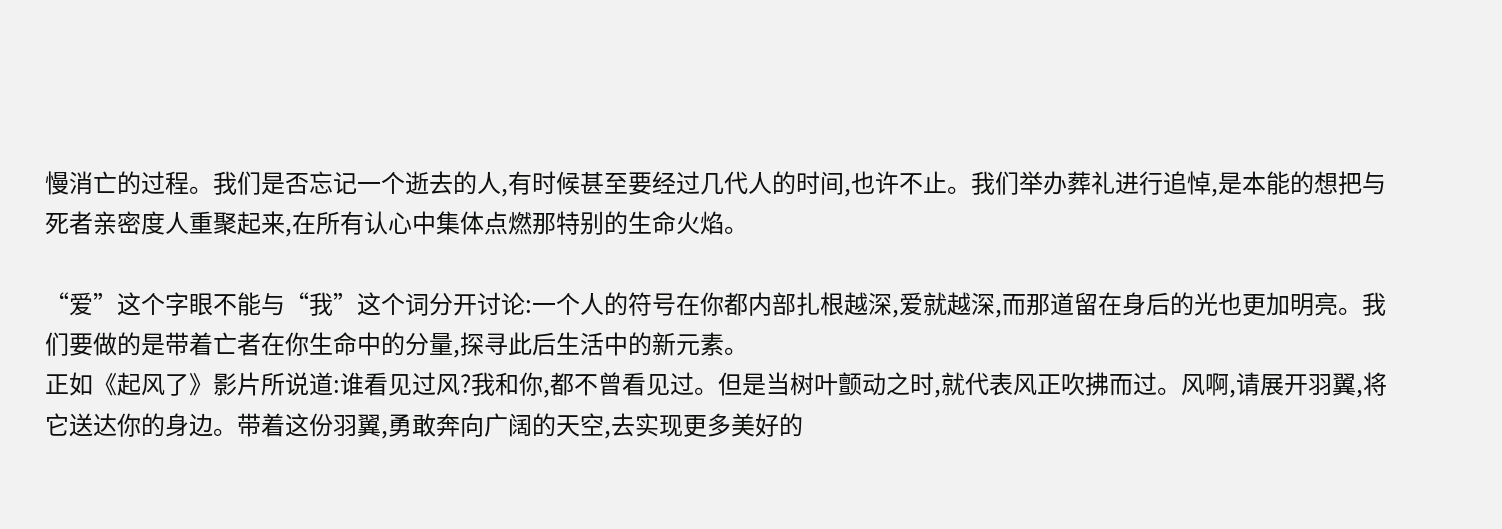慢消亡的过程。我们是否忘记一个逝去的人,有时候甚至要经过几代人的时间,也许不止。我们举办葬礼进行追悼,是本能的想把与死者亲密度人重聚起来,在所有认心中集体点燃那特别的生命火焰。

“爱”这个字眼不能与“我”这个词分开讨论:一个人的符号在你都内部扎根越深,爱就越深,而那道留在身后的光也更加明亮。我们要做的是带着亡者在你生命中的分量,探寻此后生活中的新元素。
正如《起风了》影片所说道:谁看见过风?我和你,都不曾看见过。但是当树叶颤动之时,就代表风正吹拂而过。风啊,请展开羽翼,将它送达你的身边。带着这份羽翼,勇敢奔向广阔的天空,去实现更多美好的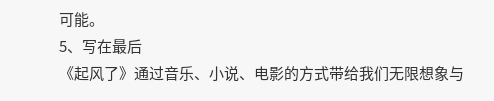可能。
5、写在最后
《起风了》通过音乐、小说、电影的方式带给我们无限想象与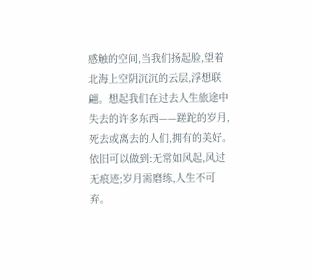感触的空间,当我们扬起脸,望着北海上空阴沉沉的云层,浮想联翩。想起我们在过去人生旅途中失去的许多东西——蹉跎的岁月,死去或离去的人们,拥有的美好。依旧可以做到:无常如风起,风过无痕迹;岁月需磨练,人生不可弃。